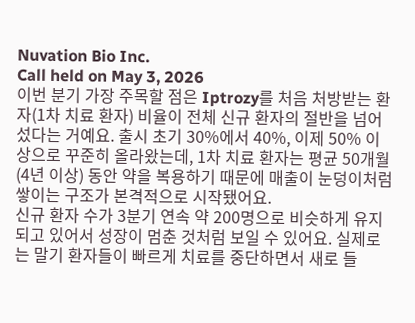Nuvation Bio Inc.
Call held on May 3, 2026
이번 분기 가장 주목할 점은 Iptrozy를 처음 처방받는 환자(1차 치료 환자) 비율이 전체 신규 환자의 절반을 넘어섰다는 거예요. 출시 초기 30%에서 40%, 이제 50% 이상으로 꾸준히 올라왔는데, 1차 치료 환자는 평균 50개월(4년 이상) 동안 약을 복용하기 때문에 매출이 눈덩이처럼 쌓이는 구조가 본격적으로 시작됐어요.
신규 환자 수가 3분기 연속 약 200명으로 비슷하게 유지되고 있어서 성장이 멈춘 것처럼 보일 수 있어요. 실제로는 말기 환자들이 빠르게 치료를 중단하면서 새로 들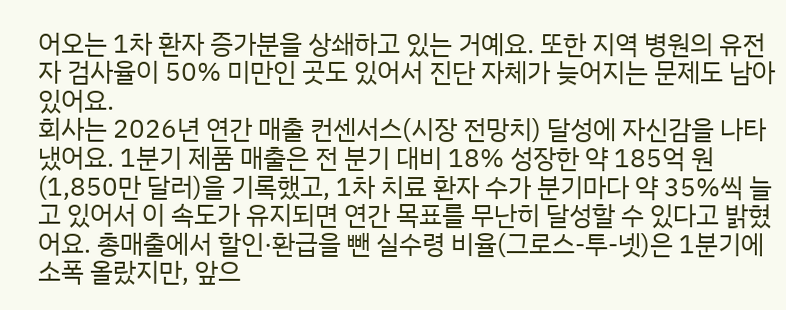어오는 1차 환자 증가분을 상쇄하고 있는 거예요. 또한 지역 병원의 유전자 검사율이 50% 미만인 곳도 있어서 진단 자체가 늦어지는 문제도 남아 있어요.
회사는 2026년 연간 매출 컨센서스(시장 전망치) 달성에 자신감을 나타냈어요. 1분기 제품 매출은 전 분기 대비 18% 성장한 약 185억 원(1,850만 달러)을 기록했고, 1차 치료 환자 수가 분기마다 약 35%씩 늘고 있어서 이 속도가 유지되면 연간 목표를 무난히 달성할 수 있다고 밝혔어요. 총매출에서 할인·환급을 뺀 실수령 비율(그로스-투-넷)은 1분기에 소폭 올랐지만, 앞으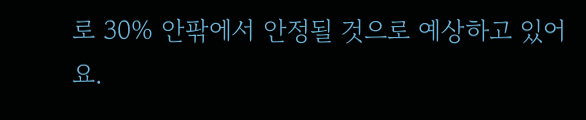로 30% 안팎에서 안정될 것으로 예상하고 있어요.